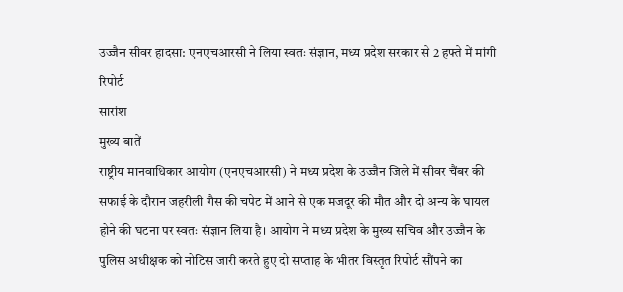उज्जैन सीवर हादसा: एनएचआरसी ने लिया स्वतः संज्ञान, मध्य प्रदेश सरकार से 2 हफ्ते में मांगी रिपोर्ट
सारांश
मुख्य बातें
राष्ट्रीय मानवाधिकार आयोग (एनएचआरसी) ने मध्य प्रदेश के उज्जैन जिले में सीवर चैंबर की सफाई के दौरान जहरीली गैस की चपेट में आने से एक मजदूर की मौत और दो अन्य के घायल होने की घटना पर स्वतः संज्ञान लिया है। आयोग ने मध्य प्रदेश के मुख्य सचिव और उज्जैन के पुलिस अधीक्षक को नोटिस जारी करते हुए दो सप्ताह के भीतर विस्तृत रिपोर्ट सौंपने का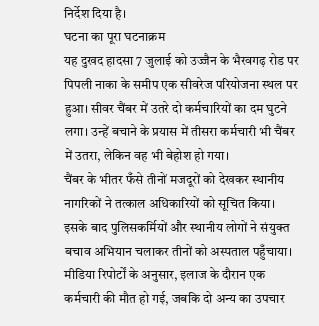निर्देश दिया है।
घटना का पूरा घटनाक्रम
यह दुखद हादसा 7 जुलाई को उज्जैन के भैरवगढ़ रोड पर पिपली नाका के समीप एक सीवरेज परियोजना स्थल पर हुआ। सीवर चैंबर में उतरे दो कर्मचारियों का दम घुटने लगा। उन्हें बचाने के प्रयास में तीसरा कर्मचारी भी चैंबर में उतरा, लेकिन वह भी बेहोश हो गया।
चैंबर के भीतर फँसे तीनों मजदूरों को देखकर स्थानीय नागरिकों ने तत्काल अधिकारियों को सूचित किया। इसके बाद पुलिसकर्मियों और स्थानीय लोगों ने संयुक्त बचाव अभियान चलाकर तीनों को अस्पताल पहुँचाया। मीडिया रिपोर्टों के अनुसार, इलाज के दौरान एक कर्मचारी की मौत हो गई, जबकि दो अन्य का उपचार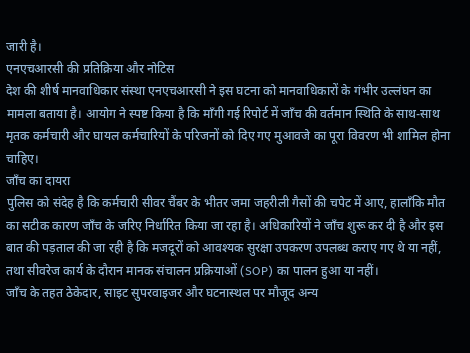जारी है।
एनएचआरसी की प्रतिक्रिया और नोटिस
देश की शीर्ष मानवाधिकार संस्था एनएचआरसी ने इस घटना को मानवाधिकारों के गंभीर उल्लंघन का मामला बताया है। आयोग ने स्पष्ट किया है कि माँगी गई रिपोर्ट में जाँच की वर्तमान स्थिति के साथ-साथ मृतक कर्मचारी और घायल कर्मचारियों के परिजनों को दिए गए मुआवजे का पूरा विवरण भी शामिल होना चाहिए।
जाँच का दायरा
पुलिस को संदेह है कि कर्मचारी सीवर चैंबर के भीतर जमा जहरीली गैसों की चपेट में आए, हालाँकि मौत का सटीक कारण जाँच के जरिए निर्धारित किया जा रहा है। अधिकारियों ने जाँच शुरू कर दी है और इस बात की पड़ताल की जा रही है कि मजदूरों को आवश्यक सुरक्षा उपकरण उपलब्ध कराए गए थे या नहीं, तथा सीवरेज कार्य के दौरान मानक संचालन प्रक्रियाओं (SOP) का पालन हुआ या नहीं।
जाँच के तहत ठेकेदार, साइट सुपरवाइजर और घटनास्थल पर मौजूद अन्य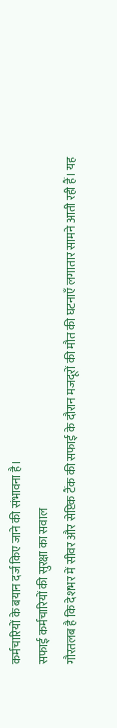कर्मचारियों के बयान दर्ज किए जाने की संभावना है।
सफाई कर्मचारियों की सुरक्षा का सवाल
गौरतलब है कि देशभर में सीवर और सेप्टिक टैंक की सफाई के दौरान मजदूरों की मौत की घटनाएँ लगातार सामने आती रही हैं। यह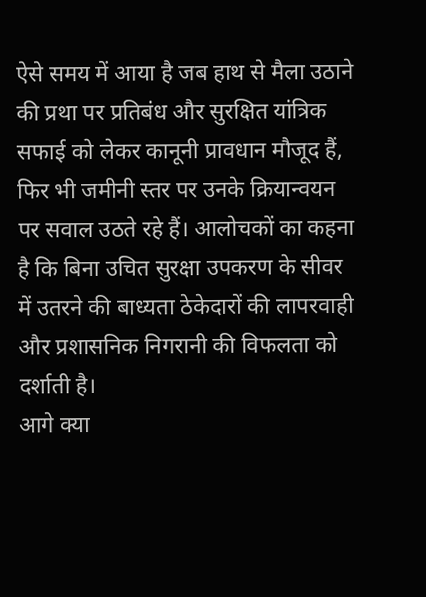ऐसे समय में आया है जब हाथ से मैला उठाने की प्रथा पर प्रतिबंध और सुरक्षित यांत्रिक सफाई को लेकर कानूनी प्रावधान मौजूद हैं, फिर भी जमीनी स्तर पर उनके क्रियान्वयन पर सवाल उठते रहे हैं। आलोचकों का कहना है कि बिना उचित सुरक्षा उपकरण के सीवर में उतरने की बाध्यता ठेकेदारों की लापरवाही और प्रशासनिक निगरानी की विफलता को दर्शाती है।
आगे क्या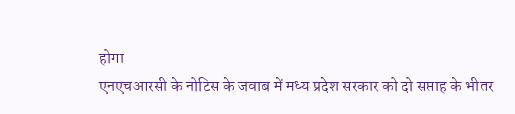होगा
एनएचआरसी के नोटिस के जवाब में मध्य प्रदेश सरकार को दो सप्ताह के भीतर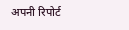अपनी रिपोर्ट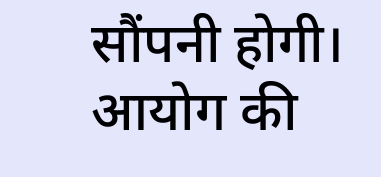सौंपनी होगी। आयोग की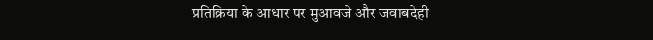प्रतिक्रिया के आधार पर मुआवजे और जवाबदेही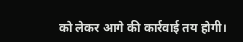को लेकर आगे की कार्रवाई तय होगी।